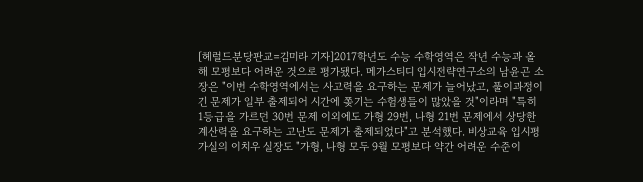[헤럴드분당판교=김미라 기자]2017학년도 수능 수학영역은 작년 수능과 올해 모평보다 어려운 것으로 평가됐다. 메가스티디 입시전략연구소의 남윤곤 소장은 "이번 수학영역에서는 사고력을 요구하는 문제가 늘어났고, 풀이과정이 긴 문제가 일부 출제되어 시간에 쫒기는 수험생들이 많았을 것"이라며 "특히 1등급을 가르던 30번 문제 이외에도 가형 29번, 나형 21번 문제에서 상당한 계산력을 요구하는 고난도 문제가 출제되었다"고 분석했다. 비상교육 입시평가실의 이치우 실장도 "가형, 나형 모두 9월 모평보다 약간 어려운 수준이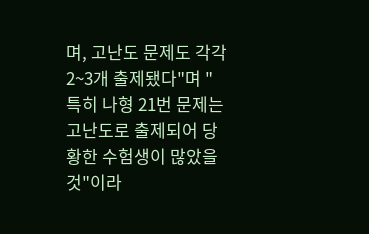며, 고난도 문제도 각각 2~3개 출제됐다"며 "특히 나형 21번 문제는 고난도로 출제되어 당황한 수험생이 많았을 것"이라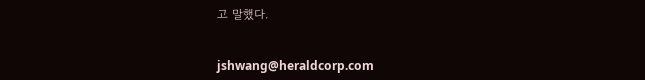고 말했다.


jshwang@heraldcorp.com